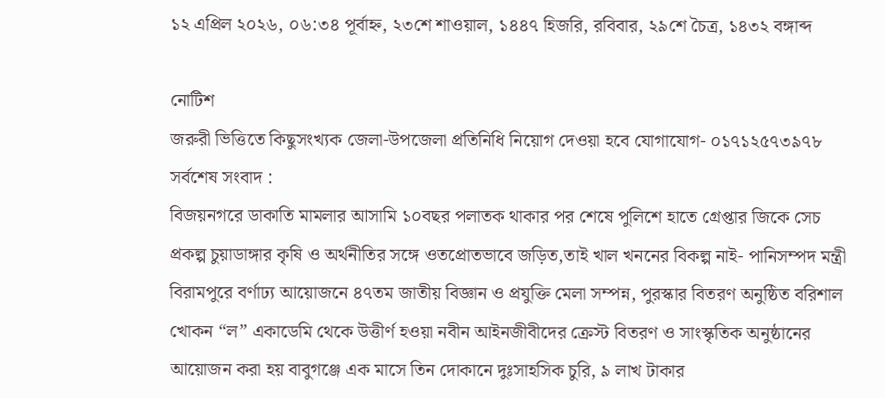১২ এপ্রিল ২০২৬, ০৬:৩৪ পূর্বাহ্ন, ২৩শে শাওয়াল, ১৪৪৭ হিজরি, রবিবার, ২৯শে চৈত্র, ১৪৩২ বঙ্গাব্দ

নোটিশ
জরুরী ভিত্তিতে কিছুসংখ্যক জেলা-উপজেলা প্রতিনিধি নিয়োগ দেওয়া হবে যোগাযোগ- ০১৭১২৫৭৩৯৭৮
সর্বশেষ সংবাদ :
বিজয়নগরে ডাকাতি মামলার আসামি ১০বছর পলাতক থাকার পর শেষে পুলিশে হাতে গ্রেপ্তার জিকে সেচ প্রকল্প চুয়াডাঙ্গার কৃষি ও অর্থনীতির সঙ্গে ওতপ্রোতভাবে জড়িত,তাই খাল খননের বিকল্প নাই- পানিসম্পদ মন্ত্রী বিরামপুরে বর্ণাঢ্য আয়োজনে ৪৭তম জাতীয় বিজ্ঞান ও প্রযুক্তি মেলা সম্পন্ন, পুরস্কার বিতরণ অনুষ্ঠিত বরিশাল খোকন “ল‌‌” একাডেমি থেকে উত্তীর্ণ হওয়া নবীন আইনজীবীদের ক্রেস্ট বিতরণ ও সাংস্কৃতিক অনুষ্ঠানের আয়োজন করা হয় বাবুগঞ্জে এক মাসে তিন দোকানে দুঃসাহসিক চুরি, ৯ লাখ টাকার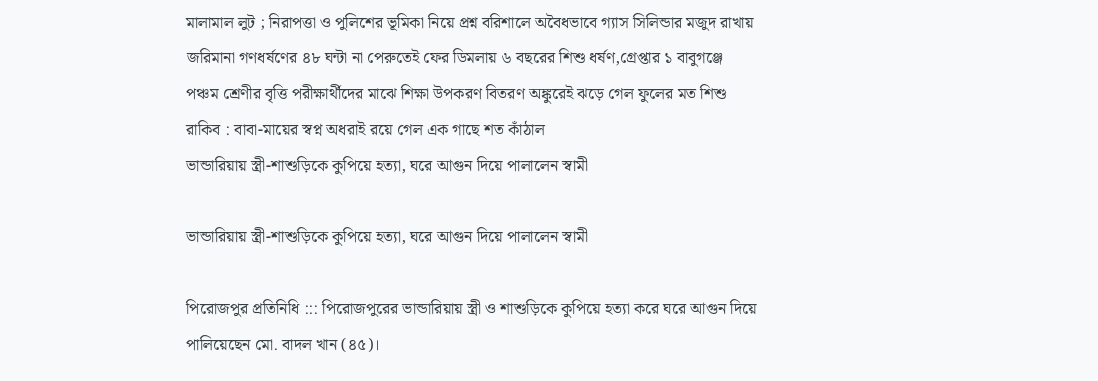মালামাল লুট ; নিরাপত্তা ও পুলিশের ভূমিকা নিয়ে প্রশ্ন বরিশালে অবৈধভাবে গ্যাস সিলিন্ডার মজুদ রাখায় জরিমানা গণধর্ষণের ৪৮ ঘন্টা না পেরুতেই ফের ডিমলায় ৬ বছরের শিশু ধর্ষণ,গ্রেপ্তার ১ বাবুগঞ্জে পঞ্চম শ্রেণীর বৃত্তি পরীক্ষার্থীদের মাঝে শিক্ষা উপকরণ বিতরণ অঙ্কুরেই ঝড়ে গেল ফুলের মত শিশু রাকিব : বাবা-মায়ের স্বপ্ন অধরাই রয়ে গেল এক গাছে শত কাঁঠাল
ভান্ডারিয়ায় স্ত্রী-শাশুড়িকে কুপিয়ে হত্যা, ঘরে আগুন দিয়ে পালালেন স্বামী

ভান্ডারিয়ায় স্ত্রী-শাশুড়িকে কুপিয়ে হত্যা, ঘরে আগুন দিয়ে পালালেন স্বামী

পিরোজপুর প্রতিনিধি ::: পিরোজপুরের ভান্ডারিয়ায় স্ত্রী ও শাশুড়িকে কুপিয়ে হত্যা করে ঘরে আগুন দিয়ে পালিয়েছেন মো. বাদল খান (৪৫)।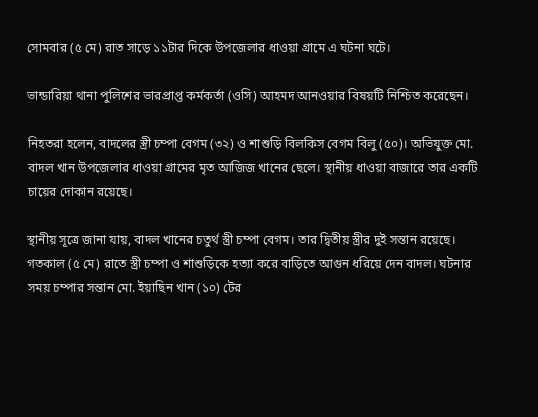সোমবার (৫ মে) রাত সাড়ে ১১টার দিকে উপজেলার ধাওয়া গ্রামে এ ঘটনা ঘটে।

ভান্ডারিয়া থানা পুলিশের ভারপ্রাপ্ত কর্মকর্তা (ওসি) আহমদ আনওয়ার বিষয়টি নিশ্চিত করেছেন।

নিহতরা হলেন, বাদলের স্ত্রী চম্পা বেগম (৩২) ও শাশুড়ি বিলকিস বেগম বিলু (৫০)। অভিযুক্ত মো. বাদল খান উপজেলার ধাওয়া গ্রামের মৃত আজিজ খানের ছেলে। স্থানীয় ধাওয়া বাজারে তার একটি চায়ের দোকান রয়েছে।

স্থানীয় সূত্রে জানা যায়, বাদল খানের চতুর্থ স্ত্রী চম্পা বেগম। তার দ্বিতীয় স্ত্রীর দুই সন্তান‌ রয়েছে। গতকাল (৫ মে) রাতে স্ত্রী চম্পা ও শাশুড়িকে হত্যা করে বাড়িতে আগুন ধরিয়ে দেন বাদল। ঘটনার সময় চম্পার সন্তান মো. ইয়াছিন খান (১০) টের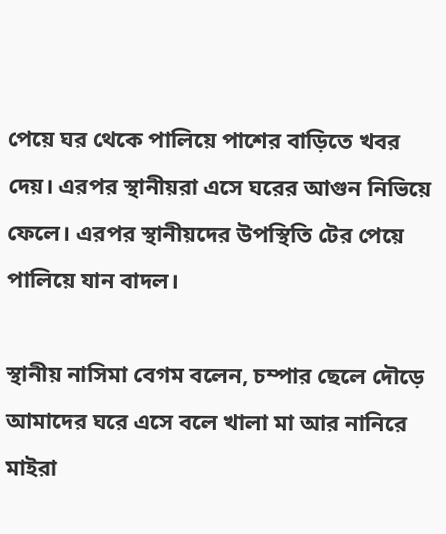পেয়ে ঘর থেকে পালিয়ে পাশের বাড়িতে খবর দেয়। এরপর স্থানীয়রা এসে ঘরের আগুন নিভিয়ে ফেলে। এরপর স্থানীয়দের উপস্থিতি টের পেয়ে পালিয়ে যান বাদল।

স্থানীয় নাসিমা বেগম বলেন, চম্পার ছেলে দৌড়ে আমাদের ঘরে এসে বলে খালা মা আর নানিরে মাইরা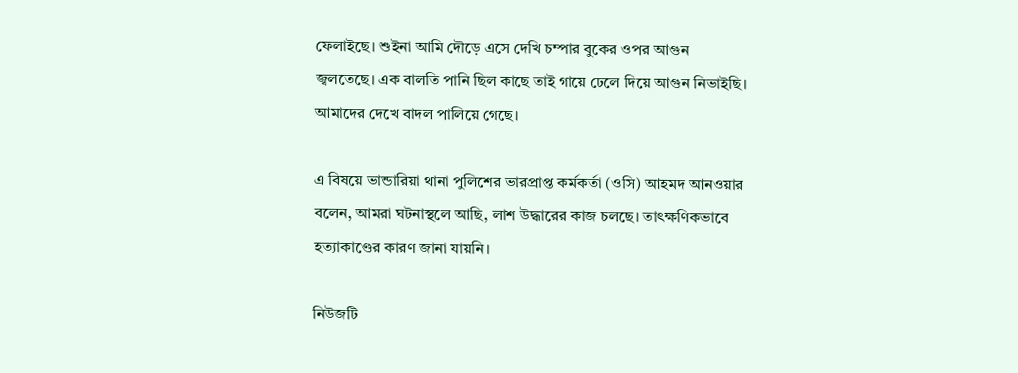ফেলাইছে। শুইনা আমি দৌড়ে এসে দেখি চম্পার বুকের ওপর আগুন জ্বলতেছে। এক বালতি পানি ছিল কাছে তাই গায়ে ঢেলে দিয়ে আগুন নিভাইছি। আমাদের দেখে বাদল পালিয়ে গেছে।

এ বিষয়ে ভান্ডারিয়া থানা পুলিশের ভারপ্রাপ্ত কর্মকর্তা (ওসি) আহমদ আনওয়ার বলেন, আমরা ঘটনাস্থলে আছি, লাশ উদ্ধারের কাজ চলছে। তাৎক্ষণিকভাবে হত্যাকাণ্ডের কারণ জানা যায়নি।

নিউজটি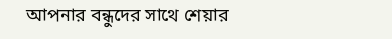আপনার বন্ধুদের সাথে শেয়ার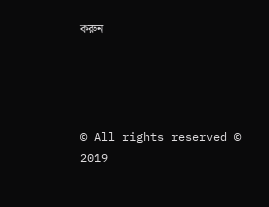করুন




© All rights reserved © 2019